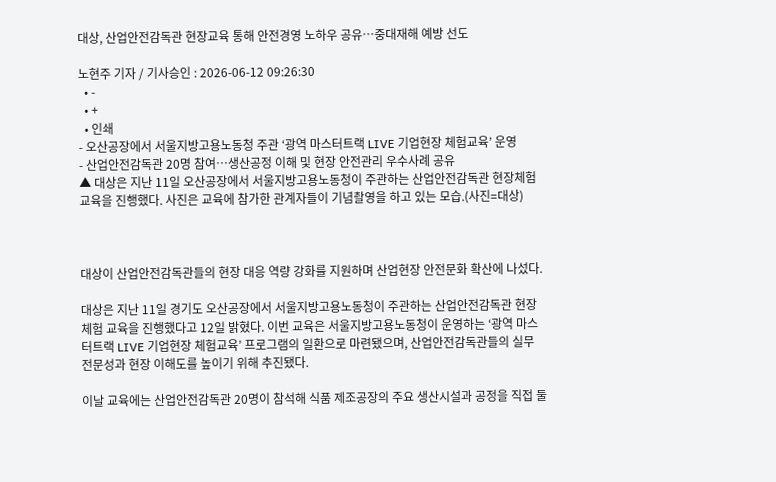대상, 산업안전감독관 현장교육 통해 안전경영 노하우 공유…중대재해 예방 선도

노현주 기자 / 기사승인 : 2026-06-12 09:26:30
  • -
  • +
  • 인쇄
- 오산공장에서 서울지방고용노동청 주관 ‘광역 마스터트랙 LIVE 기업현장 체험교육’ 운영
- 산업안전감독관 20명 참여…생산공정 이해 및 현장 안전관리 우수사례 공유
▲ 대상은 지난 11일 오산공장에서 서울지방고용노동청이 주관하는 산업안전감독관 현장체험 교육을 진행했다. 사진은 교육에 참가한 관계자들이 기념촬영을 하고 있는 모습.(사진=대상)



대상이 산업안전감독관들의 현장 대응 역량 강화를 지원하며 산업현장 안전문화 확산에 나섰다.

대상은 지난 11일 경기도 오산공장에서 서울지방고용노동청이 주관하는 산업안전감독관 현장체험 교육을 진행했다고 12일 밝혔다. 이번 교육은 서울지방고용노동청이 운영하는 ‘광역 마스터트랙 LIVE 기업현장 체험교육’ 프로그램의 일환으로 마련됐으며, 산업안전감독관들의 실무 전문성과 현장 이해도를 높이기 위해 추진됐다.

이날 교육에는 산업안전감독관 20명이 참석해 식품 제조공장의 주요 생산시설과 공정을 직접 둘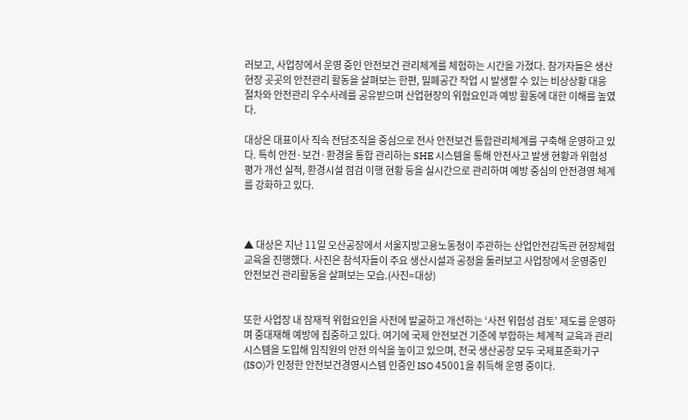러보고, 사업장에서 운영 중인 안전보건 관리체계를 체험하는 시간을 가졌다. 참가자들은 생산현장 곳곳의 안전관리 활동을 살펴보는 한편, 밀폐공간 작업 시 발생할 수 있는 비상상황 대응 절차와 안전관리 우수사례를 공유받으며 산업현장의 위험요인과 예방 활동에 대한 이해를 높였다.

대상은 대표이사 직속 전담조직을 중심으로 전사 안전보건 통합관리체계를 구축해 운영하고 있다. 특히 안전·보건·환경을 통합 관리하는 SHE 시스템을 통해 안전사고 발생 현황과 위험성 평가 개선 실적, 환경시설 점검 이행 현황 등을 실시간으로 관리하며 예방 중심의 안전경영 체계를 강화하고 있다.



▲ 대상은 지난 11일 오산공장에서 서울지방고용노동청이 주관하는 산업안전감독관 현장체험 교육을 진행했다. 사진은 참석자들이 주요 생산시설과 공정을 둘러보고 사업장에서 운영중인 안전보건 관리활동을 살펴보는 모습.(사진=대상)


또한 사업장 내 잠재적 위험요인을 사전에 발굴하고 개선하는 ‘사전 위험성 검토’ 제도를 운영하며 중대재해 예방에 집중하고 있다. 여기에 국제 안전보건 기준에 부합하는 체계적 교육과 관리 시스템을 도입해 임직원의 안전 의식을 높이고 있으며, 전국 생산공장 모두 국제표준화기구(ISO)가 인정한 안전보건경영시스템 인증인 ISO 45001을 취득해 운영 중이다.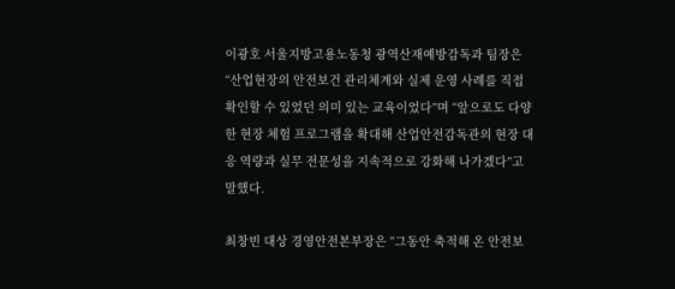이광호 서울지방고용노동청 광역산재예방감독과 팀장은 “산업현장의 안전보건 관리체계와 실제 운영 사례를 직접 확인할 수 있었던 의미 있는 교육이었다”며 “앞으로도 다양한 현장 체험 프로그램을 확대해 산업안전감독관의 현장 대응 역량과 실무 전문성을 지속적으로 강화해 나가겠다”고 말했다.

최창빈 대상 경영안전본부장은 “그동안 축적해 온 안전보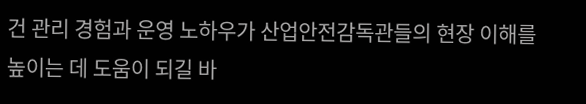건 관리 경험과 운영 노하우가 산업안전감독관들의 현장 이해를 높이는 데 도움이 되길 바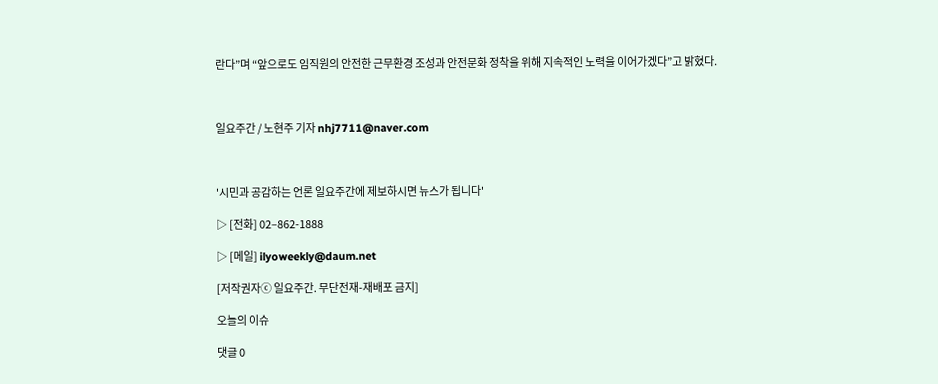란다”며 “앞으로도 임직원의 안전한 근무환경 조성과 안전문화 정착을 위해 지속적인 노력을 이어가겠다”고 밝혔다.



일요주간 / 노현주 기자 nhj7711@naver.com



'시민과 공감하는 언론 일요주간에 제보하시면 뉴스가 됩니다'

▷ [전화] 02–862-1888

▷ [메일] ilyoweekly@daum.net

[저작권자ⓒ 일요주간. 무단전재-재배포 금지]

오늘의 이슈

댓글 0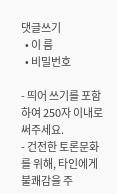댓글쓰기
  • 이 름
  • 비밀번호

- 띄어 쓰기를 포함하여 250자 이내로 써주세요.
- 건전한 토론문화를 위해, 타인에게 불쾌감을 주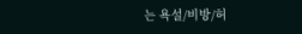는 욕설/비방/허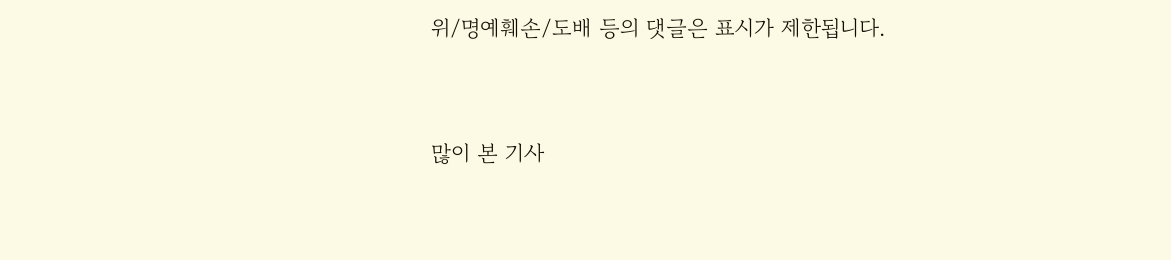위/명예훼손/도배 등의 댓글은 표시가 제한됩니다.


많이 본 기사